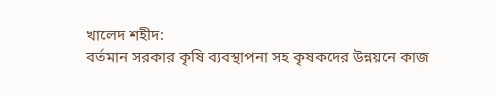খালেদ শহীদ:
বর্তমান সরকার কৃষি ব্যবস্থাপনা সহ কৃষকদের উন্নয়নে কাজ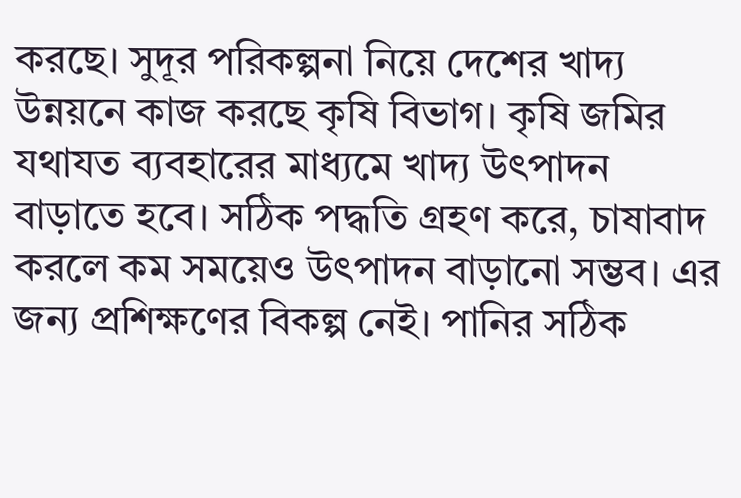করছে। সুদূর পরিকল্পনা নিয়ে দেশের খাদ্য উন্নয়নে কাজ করছে কৃষি বিভাগ। কৃষি জমির যথাযত ব্যবহারের মাধ্যমে খাদ্য উৎপাদন বাড়াতে হবে। সঠিক পদ্ধতি গ্রহণ করে, চাষাবাদ করলে কম সময়েও উৎপাদন বাড়ানো সম্ভব। এর জন্য প্রশিক্ষণের বিকল্প নেই। পানির সঠিক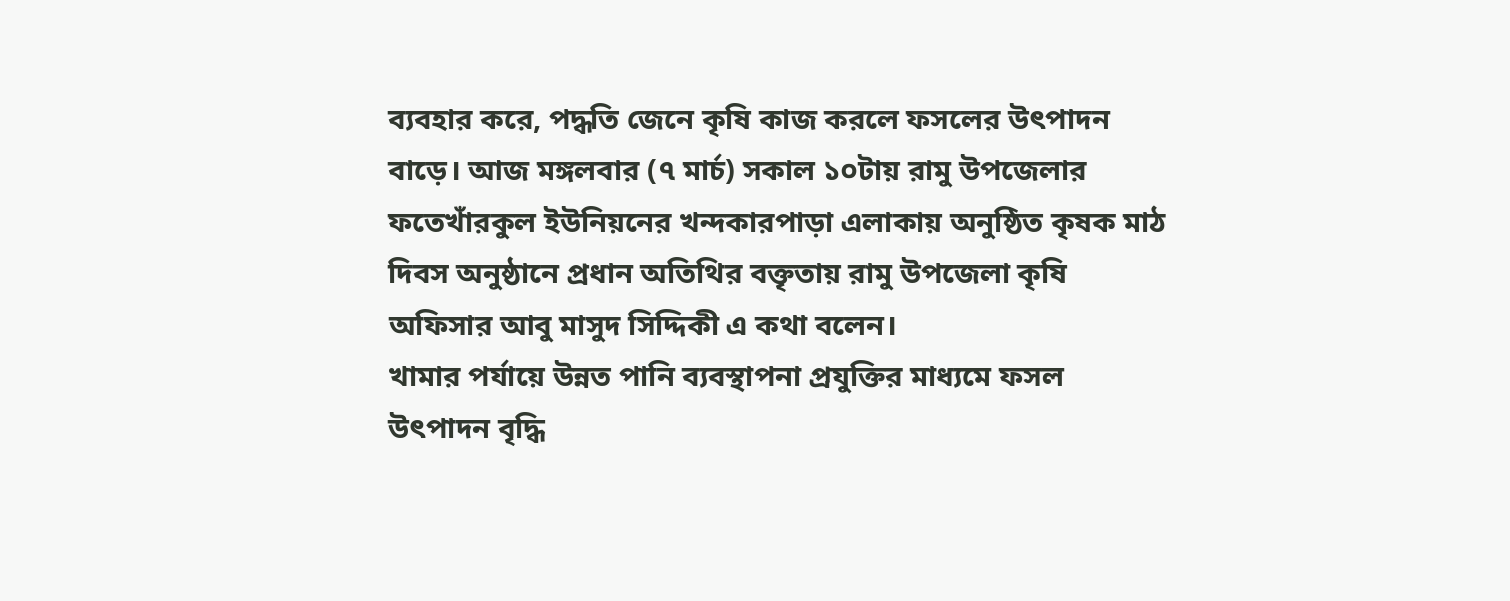ব্যবহার করে, পদ্ধতি জেনে কৃষি কাজ করলে ফসলের উৎপাদন বাড়ে। আজ মঙ্গলবার (৭ মার্চ) সকাল ১০টায় রামু উপজেলার ফতেখাঁরকুল ইউনিয়নের খন্দকারপাড়া এলাকায় অনুষ্ঠিত কৃষক মাঠ দিবস অনুষ্ঠানে প্রধান অতিথির বক্তৃতায় রামু উপজেলা কৃষি অফিসার আবু মাসুদ সিদ্দিকী এ কথা বলেন।
খামার পর্যায়ে উন্নত পানি ব্যবস্থাপনা প্রযুক্তির মাধ্যমে ফসল উৎপাদন বৃদ্ধি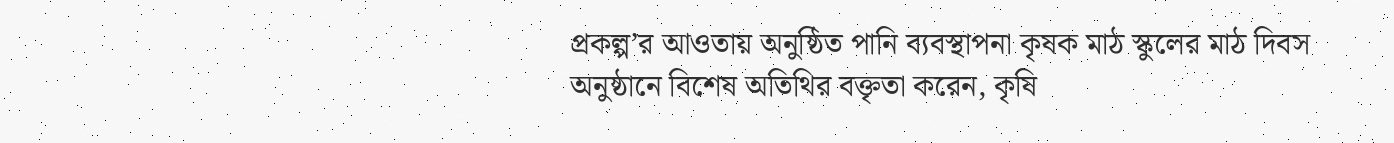প্রকল্প’র আওতায় অনুষ্ঠিত পানি ব্যবস্থাপনা কৃষক মাঠ স্কুলের মাঠ দিবস অনুষ্ঠানে বিশেষ অতিথির বক্তৃতা করেন, কৃষি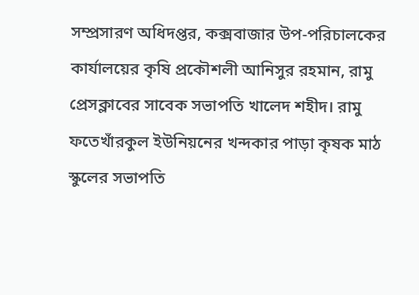সম্প্রসারণ অধিদপ্তর, কক্সবাজার উপ-পরিচালকের কার্যালয়ের কৃষি প্রকৌশলী আনিসুর রহমান, রামু প্রেসক্লাবের সাবেক সভাপতি খালেদ শহীদ। রামু ফতেখাঁরকুল ইউনিয়নের খন্দকার পাড়া কৃষক মাঠ স্কুলের সভাপতি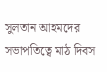সুলতান আহমদের সভাপতিত্বে মাঠ দিবস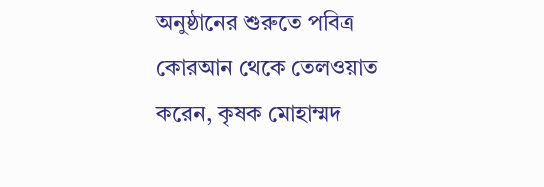অনুষ্ঠানের শুরুতে পবিত্র কোরআন থেকে তেলওয়াত করেন, কৃষক মোহাম্মদ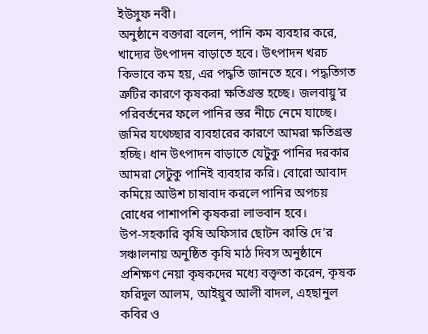ইউসুফ নবী।
অনুষ্ঠানে বক্তারা বলেন, পানি কম ব্যবহার করে, খাদ্যের উৎপাদন বাড়াতে হবে। উৎপাদন খরচ কিভাবে কম হয়, এর পদ্ধতি জানতে হবে। পদ্ধতিগত ত্রুটির কারণে কৃষকরা ক্ষতিগ্রস্ত হচ্ছে। জলবায়ু’র পরিবর্তনের ফলে পানির স্তর নীচে নেমে যাচ্ছে। জমির যথেচ্ছার ব্যবহারের কারণে আমরা ক্ষতিগ্রস্ত হচ্ছি। ধান উৎপাদন বাড়াতে যেটুকু পানির দরকার আমরা সেটুকু পানিই ব্যবহার করি। বোরো আবাদ কমিয়ে আউশ চাষাবাদ করলে পানির অপচয় রোধের পাশাপশি কৃষকরা লাভবান হবে।
উপ-সহকারি কৃষি অফিসার ছোটন কান্তি দে’র সঞ্চালনায় অনুষ্ঠিত কৃষি মাঠ দিবস অনুষ্ঠানে প্রশিক্ষণ নেয়া কৃষকদের মধ্যে বক্তৃতা করেন, কৃষক ফরিদুল আলম, আইয়ুব আলী বাদল, এহছানুল কবির ও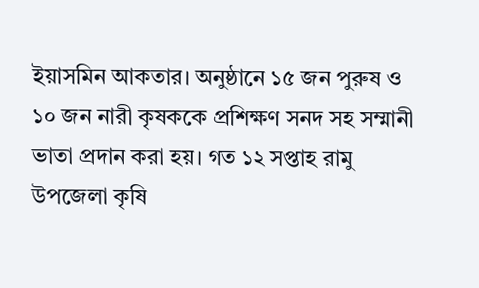ইয়াসমিন আকতার। অনুষ্ঠানে ১৫ জন পুরুষ ও ১০ জন নারী কৃষককে প্রশিক্ষণ সনদ সহ সম্মানী ভাতা প্রদান করা হয়। গত ১২ সপ্তাহ রামু উপজেলা কৃষি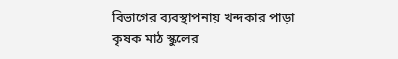বিভাগের ব্যবস্থাপনায় খন্দকার পাড়া কৃষক মাঠ স্কুলের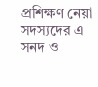প্রশিক্ষণ নেয়া সদস্যদের এ সনদ ও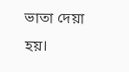ভাতা দেয়া হয়।